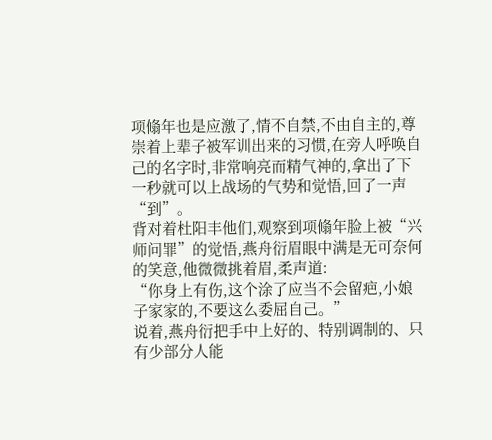项翛年也是应激了,情不自禁,不由自主的,尊崇着上辈子被军训出来的习惯,在旁人呼唤自己的名字时,非常响亮而精气神的,拿出了下一秒就可以上战场的气势和觉悟,回了一声“到”。
背对着杜阳丰他们,观察到项翛年脸上被“兴师问罪”的觉悟,燕舟衍眉眼中满是无可奈何的笑意,他微微挑着眉,柔声道:
“你身上有伤,这个涂了应当不会留疤,小娘子家家的,不要这么委屈自己。”
说着,燕舟衍把手中上好的、特别调制的、只有少部分人能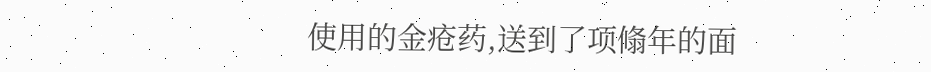使用的金疮药,送到了项翛年的面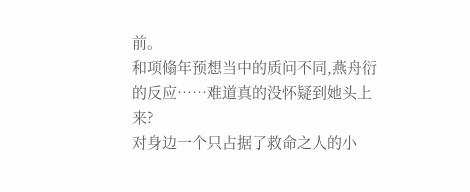前。
和项翛年预想当中的质问不同,燕舟衍的反应……难道真的没怀疑到她头上来?
对身边一个只占据了救命之人的小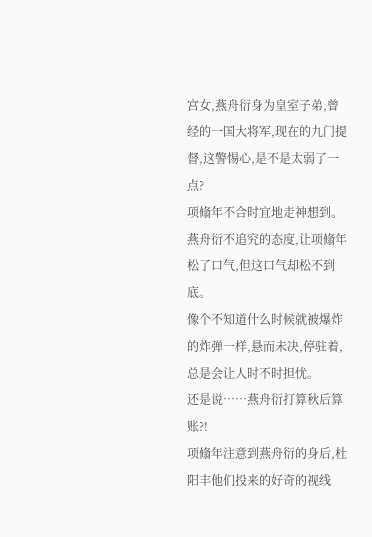宫女,燕舟衍身为皇室子弟,曾经的一国大将军,现在的九门提督,这警惕心,是不是太弱了一点?
项翛年不合时宜地走神想到。
燕舟衍不追究的态度,让项翛年松了口气,但这口气却松不到底。
像个不知道什么时候就被爆炸的炸弹一样,悬而未决,停驻着,总是会让人时不时担忧。
还是说……燕舟衍打算秋后算账?!
项翛年注意到燕舟衍的身后,杜阳丰他们投来的好奇的视线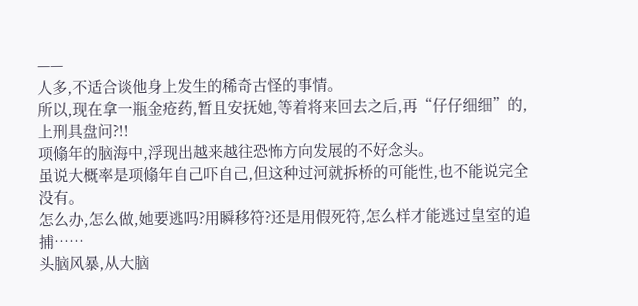——
人多,不适合谈他身上发生的稀奇古怪的事情。
所以,现在拿一瓶金疮药,暂且安抚她,等着将来回去之后,再“仔仔细细”的,上刑具盘问?!!
项翛年的脑海中,浮现出越来越往恐怖方向发展的不好念头。
虽说大概率是项翛年自己吓自己,但这种过河就拆桥的可能性,也不能说完全没有。
怎么办,怎么做,她要逃吗?用瞬移符?还是用假死符,怎么样才能逃过皇室的追捕……
头脑风暴,从大脑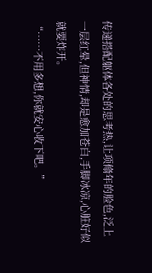传递搭配躯体各处的思考热,让项翛年的脸色,泛上一层红晕,但神情,却是愈加苍白,手脚冰凉,心脏好似就要炸开。
“……不用多想,你就安心收下吧。”